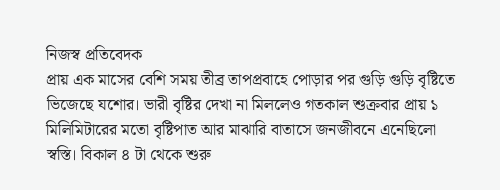নিজস্ব প্রতিবেদক
প্রায় এক মাসের বেশি সময় তীব্র তাপপ্রবাহে পোড়ার পর গুড়ি গুড়ি বৃষ্টিতে ভিজেছে যশোর। ভারী বৃষ্টির দেখা না মিললেও গতকাল শুক্রবার প্রায় ১ মিলিমিটারের মতো বৃষ্টিপাত আর মাঝারি বাতাসে জনজীবনে এনেছিলো স্বস্তি। বিকাল ৪ টা থেকে শুরু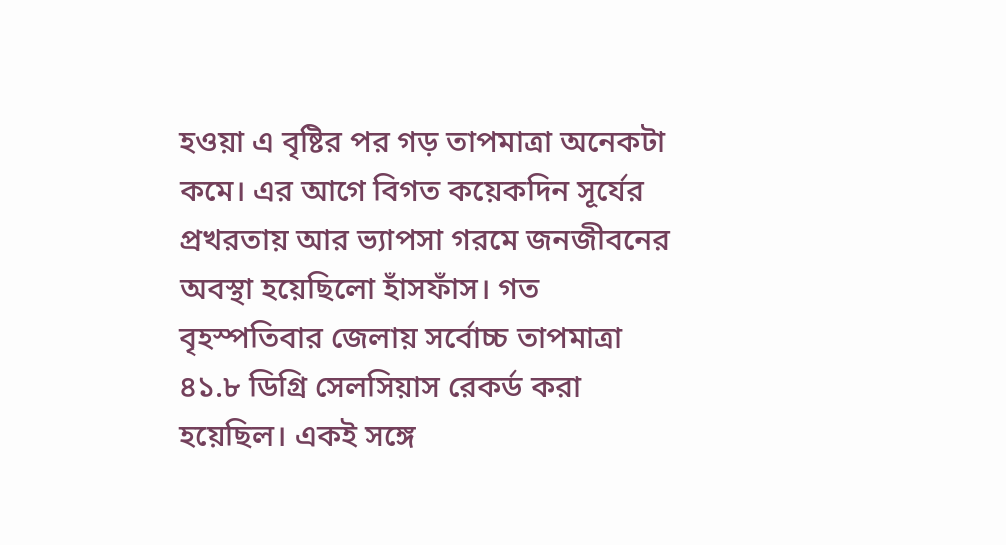হওয়া এ বৃষ্টির পর গড় তাপমাত্রা অনেকটা কমে। এর আগে বিগত কয়েকদিন সূর্যের প্রখরতায় আর ভ্যাপসা গরমে জনজীবনের অবস্থা হয়েছিলো হাঁসফাঁস। গত বৃহস্পতিবার জেলায় সর্বোচ্চ তাপমাত্রা ৪১.৮ ডিগ্রি সেলসিয়াস রেকর্ড করা হয়েছিল। একই সঙ্গে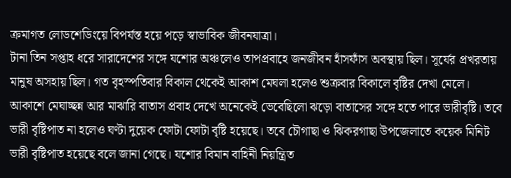ক্রমাগত লোডশেডিংয়ে বিপর্যস্ত হয়ে পড়ে স্বাভাবিক জীবনযাত্রা।
টানা তিন সপ্তাহ ধরে সারাদেশের সঙ্গে যশোর অঞ্চলেও তাপপ্রবাহে জনজীবন হাঁসফাঁস অবস্থায় ছিল। সূর্যের প্রখরতায় মানুষ অসহায় ছিল। গত বৃহস্পতিবার বিকাল থেকেই আকাশ মেঘলা হলেও শুক্রবার বিকালে বৃষ্টির দেখা মেলে। আকাশে মেঘাচ্ছন্ন আর মাঝারি বাতাস প্রবাহ দেখে অনেকেই ভেবেছিলো ঝড়ো বাতাসের সঙ্গে হতে পারে ভারীবৃষ্টি। তবে ভারী বৃষ্টিপাত না হলেও ঘণ্টা দুয়েক ফোটা ফোটা বৃষ্টি হয়েছে। তবে চৌগাছা ও ঝিকরগাছা উপজেলাতে কয়েক মিনিট ভারী বৃষ্টিপাত হয়েছে বলে জানা গেছে। যশোর বিমান বাহিনী নিয়ন্ত্রিত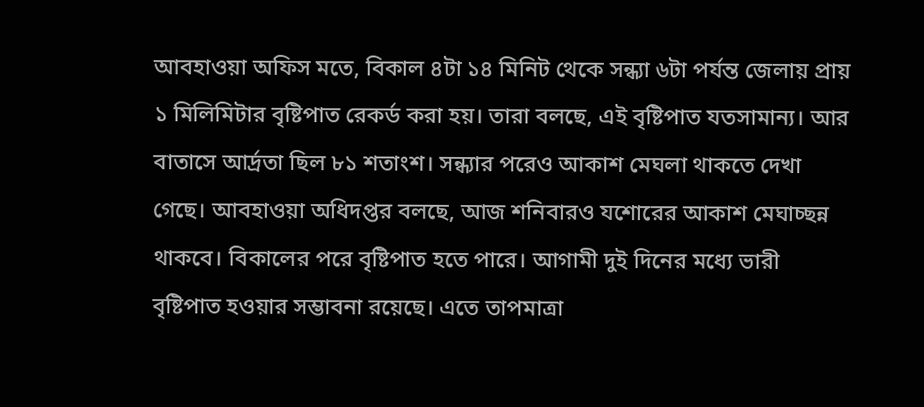আবহাওয়া অফিস মতে, বিকাল ৪টা ১৪ মিনিট থেকে সন্ধ্যা ৬টা পর্যন্ত জেলায় প্রায় ১ মিলিমিটার বৃষ্টিপাত রেকর্ড করা হয়। তারা বলছে, এই বৃষ্টিপাত যতসামান্য। আর বাতাসে আর্দ্রতা ছিল ৮১ শতাংশ। সন্ধ্যার পরেও আকাশ মেঘলা থাকতে দেখা গেছে। আবহাওয়া অধিদপ্তর বলছে, আজ শনিবারও যশোরের আকাশ মেঘাচ্ছন্ন থাকবে। বিকালের পরে বৃষ্টিপাত হতে পারে। আগামী দুই দিনের মধ্যে ভারী বৃষ্টিপাত হওয়ার সম্ভাবনা রয়েছে। এতে তাপমাত্রা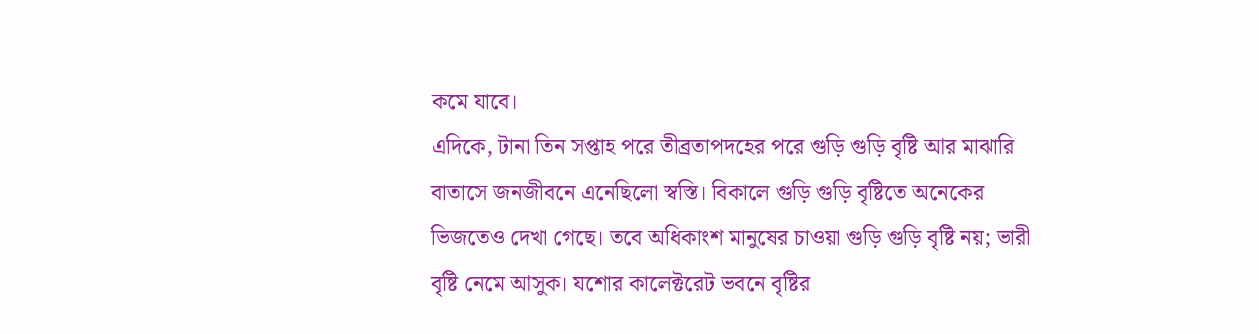কমে যাবে।
এদিকে, টানা তিন সপ্তাহ পরে তীব্রতাপদহের পরে গুড়ি গুড়ি বৃষ্টি আর মাঝারি বাতাসে জনজীবনে এনেছিলো স্বস্তি। বিকালে গুড়ি গুড়ি বৃষ্টিতে অনেকের ভিজতেও দেখা গেছে। তবে অধিকাংশ মানুষের চাওয়া গুড়ি গুড়ি বৃষ্টি নয়; ভারী বৃষ্টি নেমে আসুক। যশোর কালেক্টরেট ভবনে বৃষ্টির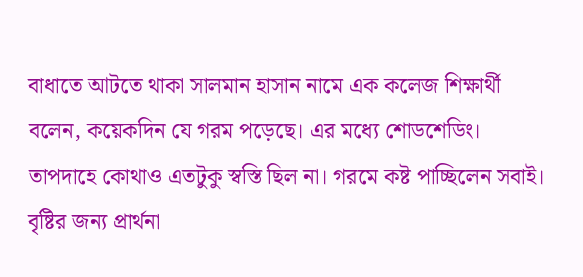বাধাতে আটতে থাকা সালমান হাসান নামে এক কলেজ শিক্ষার্থী বলেন, কয়েকদিন যে গরম পড়েছে। এর মধ্যে শোডশেডিং। তাপদাহে কোথাও এতটুকু স্বস্তি ছিল না। গরমে কষ্ট পাচ্ছিলেন সবাই। বৃষ্টির জন্য প্রার্থনা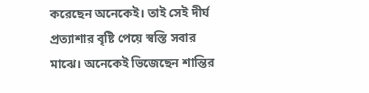করেছেন অনেকেই। তাই সেই দীর্ঘ প্রত্যাশার বৃষ্টি পেয়ে স্বস্তি সবার মাঝে। অনেকেই ভিজেছেন শান্তির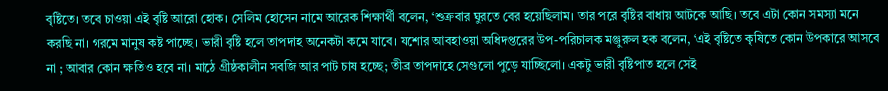বৃষ্টিতে। তবে চাওয়া এই বৃষ্টি আরো হোক। সেলিম হোসেন নামে আরেক শিক্ষার্থী বলেন, ‘শুক্রবার ঘুরতে বের হয়েছিলাম। তার পরে বৃষ্টির বাধায় আটকে আছি। তবে এটা কোন সমস্যা মনে করছি না। গরমে মানুষ কষ্ট পাচ্ছে। ভারী বৃষ্টি হলে তাপদাহ অনেকটা কমে যাবে। যশোর আবহাওয়া অধিদপ্তরের উপ-পরিচালক মঞ্জুরুল হক বলেন, ‘এই বৃষ্টিতে কৃষিতে কোন উপকারে আসবে না ; আবার কোন ক্ষতিও হবে না। মাঠে গ্রীষ্ঠকালীন সবজি আর পাট চাষ হচ্ছে; তীব্র তাপদাহে সেগুলো পুড়ে যাচ্ছিলো। একটু ভারী বৃষ্টিপাত হলে সেই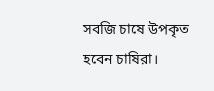সবজি চাষে উপকৃত হবেন চাষিরা।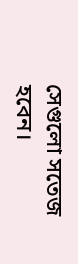সেগুলো সতেজ হবেন।